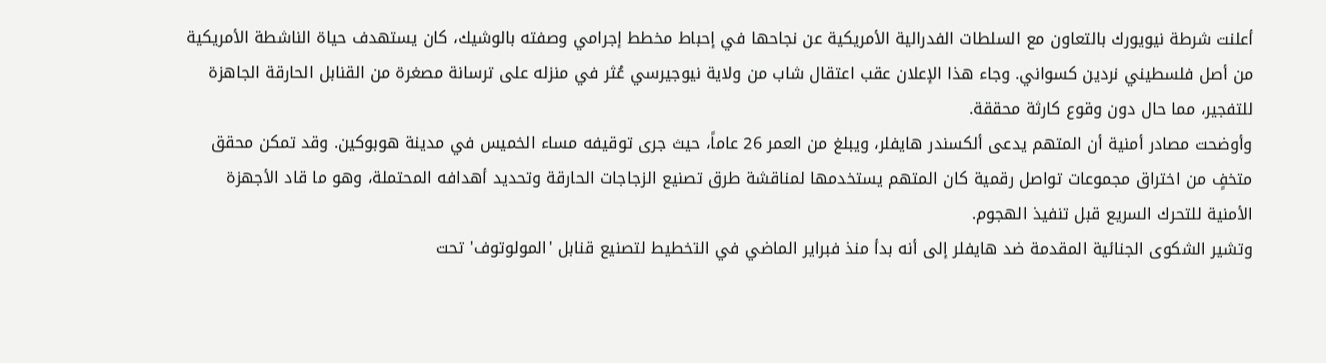أعلنت شرطة نيويورك بالتعاون مع السلطات الفدرالية الأمريكية عن نجاحها في إحباط مخطط إجرامي وصفته بالوشيك، كان يستهدف حياة الناشطة الأمريكية من أصل فلسطيني نردين كسواني. وجاء هذا الإعلان عقب اعتقال شاب من ولاية نيوجيرسي عُثر في منزله على ترسانة مصغرة من القنابل الحارقة الجاهزة للتفجير، مما حال دون وقوع كارثة محققة.
وأوضحت مصادر أمنية أن المتهم يدعى ألكسندر هايفلر، ويبلغ من العمر 26 عاماً، حيث جرى توقيفه مساء الخميس في مدينة هوبوكين. وقد تمكن محقق متخفٍ من اختراق مجموعات تواصل رقمية كان المتهم يستخدمها لمناقشة طرق تصنيع الزجاجات الحارقة وتحديد أهدافه المحتملة، وهو ما قاد الأجهزة الأمنية للتحرك السريع قبل تنفيذ الهجوم.
وتشير الشكوى الجنائية المقدمة ضد هايفلر إلى أنه بدأ منذ فبراير الماضي في التخطيط لتصنيع قنابل 'المولوتوف' تحت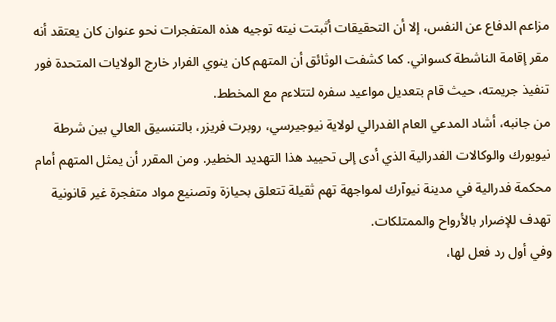مزاعم الدفاع عن النفس، إلا أن التحقيقات أثبتت نيته توجيه هذه المتفجرات نحو عنوان كان يعتقد أنه مقر إقامة الناشطة كسواني. كما كشفت الوثائق أن المتهم كان ينوي الفرار خارج الولايات المتحدة فور تنفيذ جريمته، حيث قام بتعديل مواعيد سفره لتتلاءم مع المخطط.
من جانبه، أشاد المدعي العام الفدرالي لولاية نيوجيرسي، روبرت فريزر، بالتنسيق العالي بين شرطة نيويورك والوكالات الفدرالية الذي أدى إلى تحييد هذا التهديد الخطير. ومن المقرر أن يمثل المتهم أمام محكمة فدرالية في مدينة نيوآرك لمواجهة تهم ثقيلة تتعلق بحيازة وتصنيع مواد متفجرة غير قانونية تهدف للإضرار بالأرواح والممتلكات.
وفي أول رد فعل لها،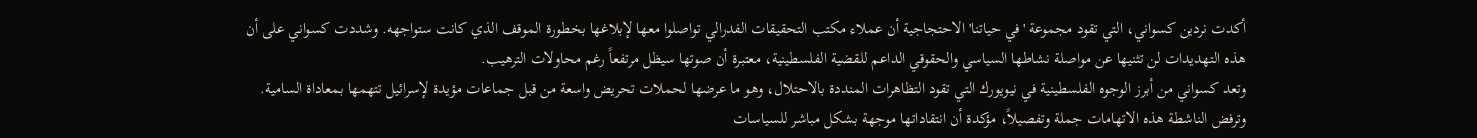أكدت نردين كسواني، التي تقود مجموعة 'في حياتنا' الاحتجاجية أن عملاء مكتب التحقيقات الفدرالي تواصلوا معها لإبلاغها بخطورة الموقف الذي كانت ستواجهه. وشددت كسواني على أن هذه التهديدات لن تثنيها عن مواصلة نشاطها السياسي والحقوقي الداعم للقضية الفلسطينية، معتبرة أن صوتها سيظل مرتفعاً رغم محاولات الترهيب.
وتعد كسواني من أبرز الوجوه الفلسطينية في نيويورك التي تقود التظاهرات المنددة بالاحتلال، وهو ما عرضها لحملات تحريض واسعة من قبل جماعات مؤيدة لإسرائيل تتهمها بمعاداة السامية. وترفض الناشطة هذه الاتهامات جملة وتفصيلاً، مؤكدة أن انتقاداتها موجهة بشكل مباشر للسياسات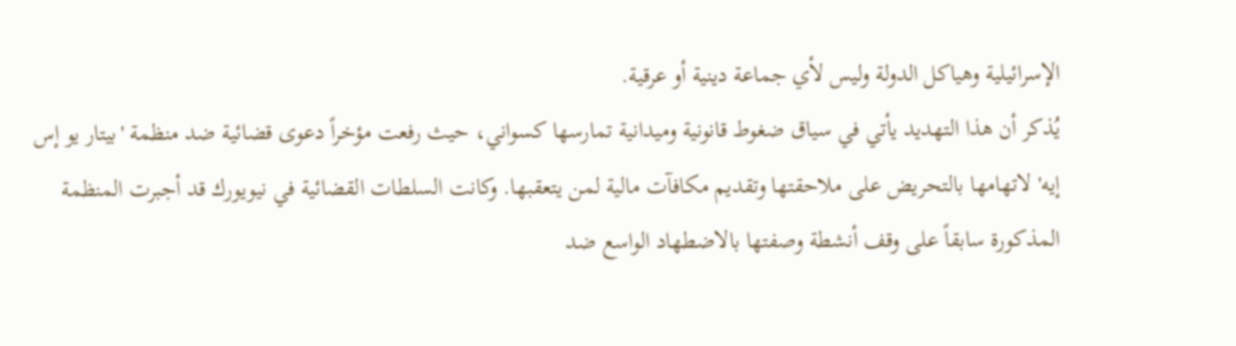الإسرائيلية وهياكل الدولة وليس لأي جماعة دينية أو عرقية.
يُذكر أن هذا التهديد يأتي في سياق ضغوط قانونية وميدانية تمارسها كسواني، حيث رفعت مؤخراً دعوى قضائية ضد منظمة 'بيتار يو إس إيه' لاتهامها بالتحريض على ملاحقتها وتقديم مكافآت مالية لمن يتعقبها. وكانت السلطات القضائية في نيويورك قد أجبرت المنظمة المذكورة سابقاً على وقف أنشطة وصفتها بالاضطهاد الواسع ضد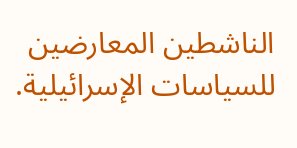الناشطين المعارضين للسياسات الإسرائيلية.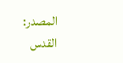المصدر:
القدس